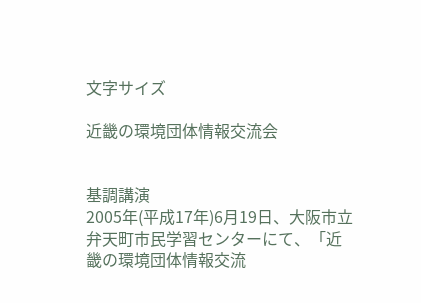文字サイズ

近畿の環境団体情報交流会


基調講演
2005年(平成17年)6月19日、大阪市立弁天町市民学習センターにて、「近畿の環境団体情報交流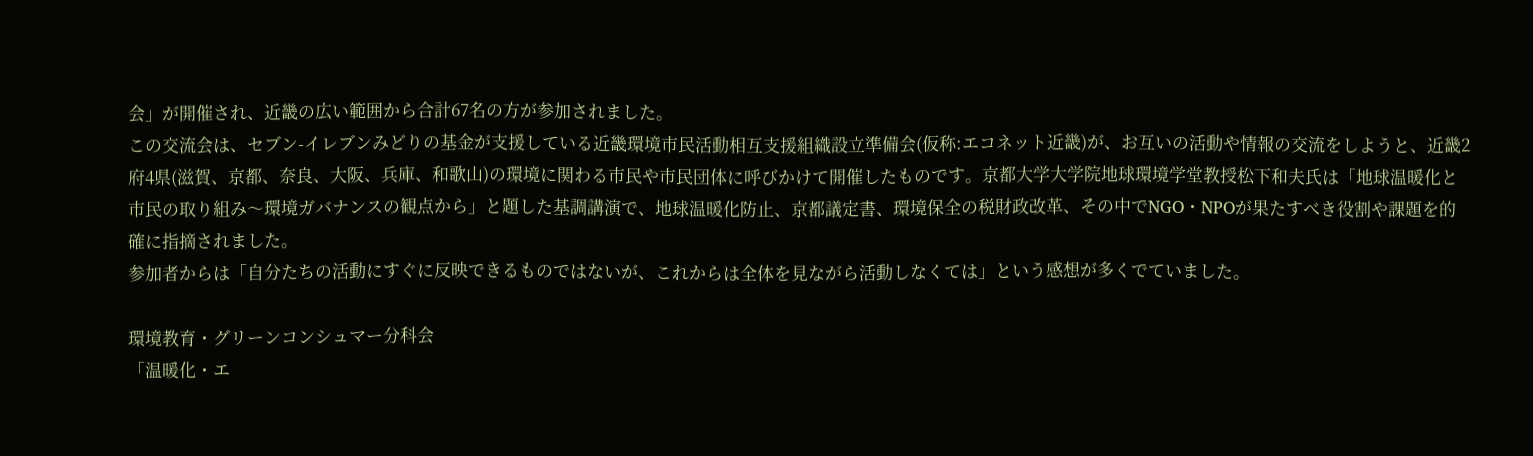会」が開催され、近畿の広い範囲から合計67名の方が参加されました。
この交流会は、セブン-イレブンみどりの基金が支援している近畿環境市民活動相互支援組織設立準備会(仮称:エコネット近畿)が、お互いの活動や情報の交流をしようと、近畿2府4県(滋賀、京都、奈良、大阪、兵庫、和歌山)の環境に関わる市民や市民団体に呼びかけて開催したものです。京都大学大学院地球環境学堂教授松下和夫氏は「地球温暖化と市民の取り組み〜環境ガバナンスの観点から」と題した基調講演で、地球温暖化防止、京都議定書、環境保全の税財政改革、その中でNGO・NPOが果たすべき役割や課題を的確に指摘されました。
参加者からは「自分たちの活動にすぐに反映できるものではないが、これからは全体を見ながら活動しなくては」という感想が多くでていました。

環境教育・グリーンコンシュマー分科会
「温暖化・エ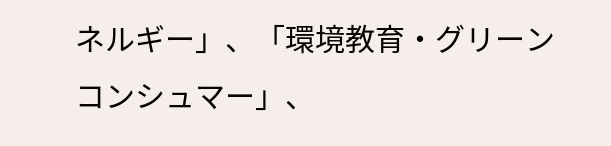ネルギー」、「環境教育・グリーンコンシュマー」、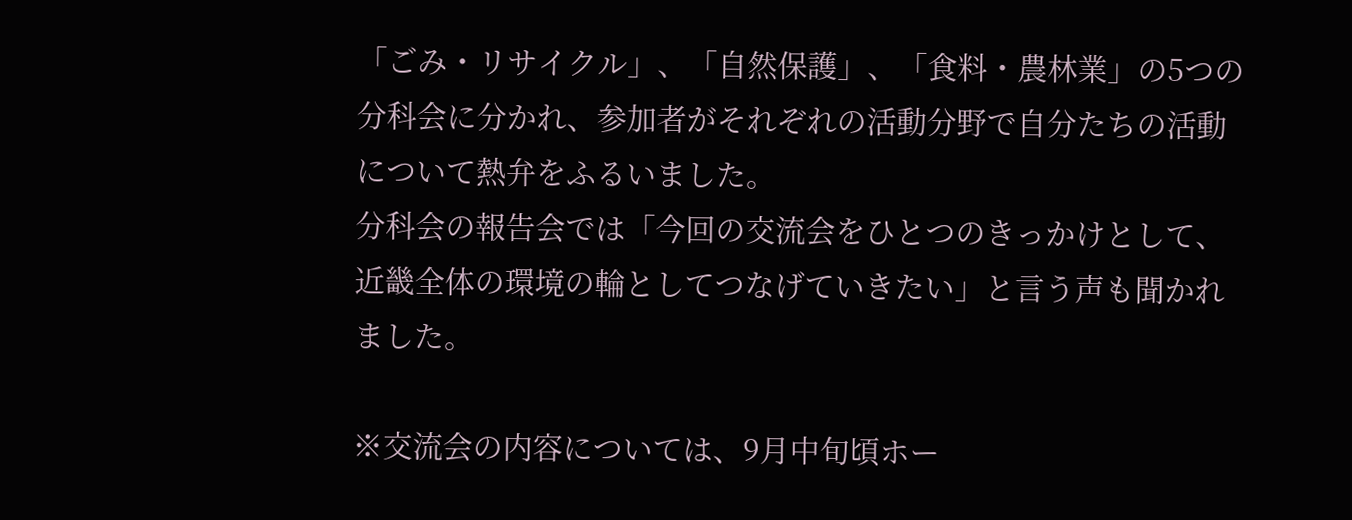「ごみ・リサイクル」、「自然保護」、「食料・農林業」の5つの分科会に分かれ、参加者がそれぞれの活動分野で自分たちの活動について熱弁をふるいました。
分科会の報告会では「今回の交流会をひとつのきっかけとして、近畿全体の環境の輪としてつなげていきたい」と言う声も聞かれました。

※交流会の内容については、9月中旬頃ホー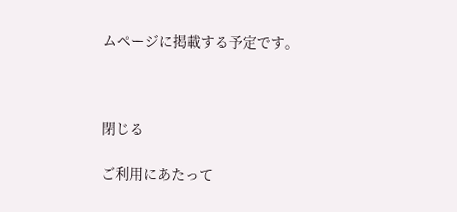ムページに掲載する予定です。



閉じる

ご利用にあたって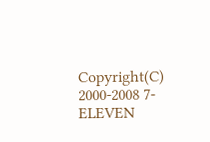Copyright(C) 2000-2008 7-ELEVEN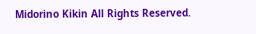Midorino Kikin All Rights Reserved.